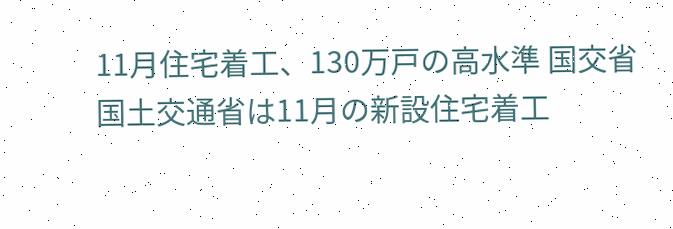11月住宅着工、130万戸の高水準 国交省
国土交通省は11月の新設住宅着工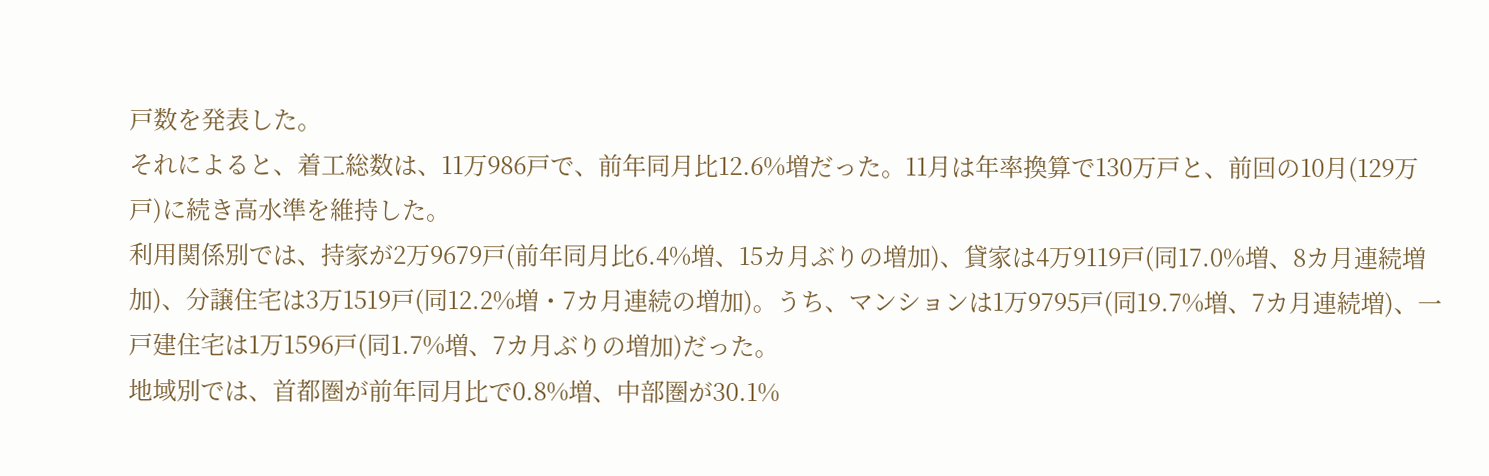戸数を発表した。
それによると、着工総数は、11万986戸で、前年同月比12.6%増だった。11月は年率換算で130万戸と、前回の10月(129万戸)に続き高水準を維持した。
利用関係別では、持家が2万9679戸(前年同月比6.4%増、15カ月ぶりの増加)、貸家は4万9119戸(同17.0%増、8カ月連続増加)、分譲住宅は3万1519戸(同12.2%増・7カ月連続の増加)。うち、マンションは1万9795戸(同19.7%増、7カ月連続増)、一戸建住宅は1万1596戸(同1.7%増、7カ月ぶりの増加)だった。
地域別では、首都圏が前年同月比で0.8%増、中部圏が30.1%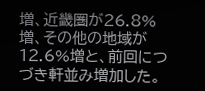増、近畿圏が26.8%増、その他の地域が12.6%増と、前回につづき軒並み増加した。